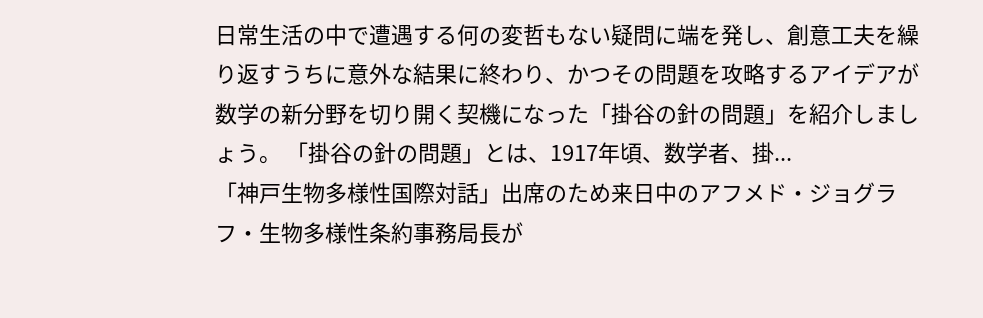日常生活の中で遭遇する何の変哲もない疑問に端を発し、創意工夫を繰り返すうちに意外な結果に終わり、かつその問題を攻略するアイデアが数学の新分野を切り開く契機になった「掛谷の針の問題」を紹介しましょう。 「掛谷の針の問題」とは、1917年頃、数学者、掛...
「神戸生物多様性国際対話」出席のため来日中のアフメド・ジョグラフ・生物多様性条約事務局長が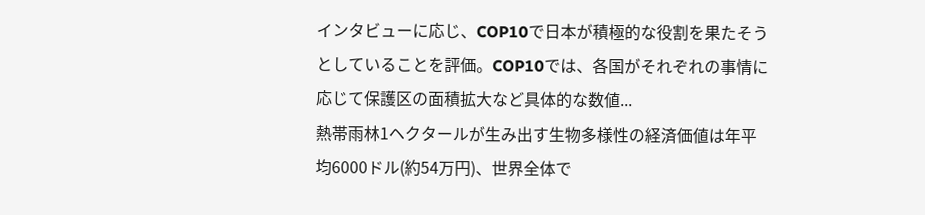インタビューに応じ、COP10で日本が積極的な役割を果たそうとしていることを評価。COP10では、各国がそれぞれの事情に応じて保護区の面積拡大など具体的な数値...
熱帯雨林1ヘクタールが生み出す生物多様性の経済価値は年平均6000ドル(約54万円)、世界全体で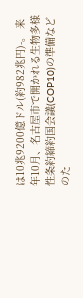は10兆9200億ドル(約982兆円)-。 来年10月、名古屋市で開かれる生物多様性条約締約国会議(COP10)の準備などのた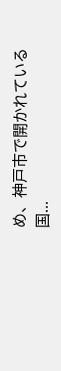め、神戸市で開かれている国...